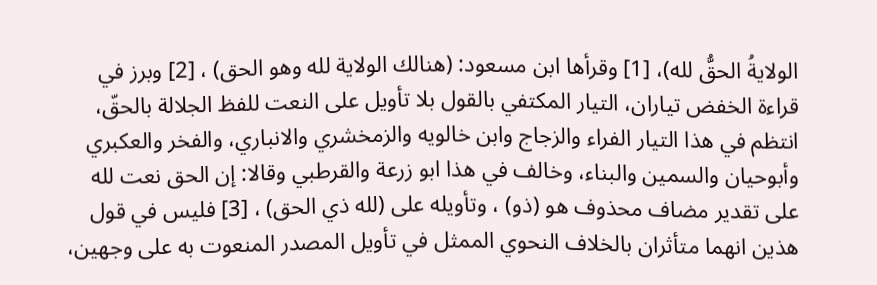الولايةُ الحقُّ لله)، [1] وقرأها ابن مسعود: (هنالك الولاية لله وهو الحق) ، [2] وبرز في قراءة الخفض تياران، التيار المكتفي بالقول بلا تأويل على النعت للفظ الجلالة بالحقّ، انتظم في هذا التيار الفراء والزجاج وابن خالويه والزمخشري والانباري، والفخر والعكبري وأبوحيان والسمين والبناء، وخالف في هذا ابو زرعة والقرطبي وقالا: إن الحق نعت لله على تقدير مضاف محذوف هو (ذو) ، وتأويله على (لله ذي الحق) ، [3] فليس في قول هذين انهما متأثران بالخلاف النحوي الممثل في تأويل المصدر المنعوت به على وجهين،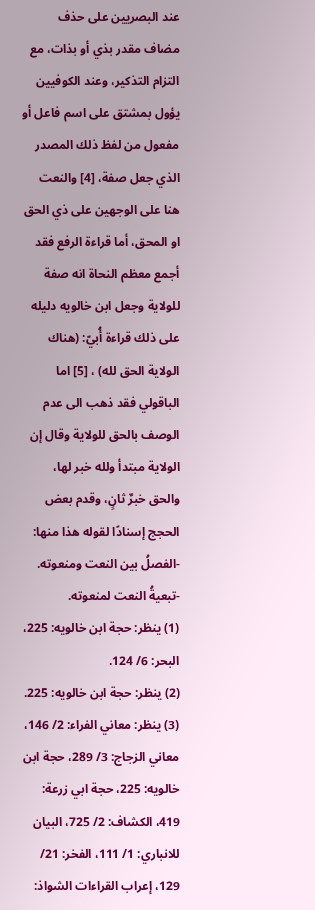عند البصريين على حذف مضاف مقدر بذي أو بذات، مع التزام التذكير، وعند الكوفيين يؤول بمشتق على اسم فاعل أو مفعول من لفظ ذلك المصدر الذي جعل صفة، [4] والنعت هنا على الوجهين على ذي الحق او المحق، أما قراءة الرفع فقد أجمع معظم النحاة انه صفة للولاية وجعل ابن خالويه دليله على ذلك قراءة أُبيّ: (هناك الولاية الحق لله) ، [5] اما الباقولي فقد ذهب الى عدم الوصف بالحق للولاية وقال إن الولاية مبتدأ ولله خبر لها، والحق خبرٌ ثانٍ، وقدم بعض الحجج إسنادًا لقوله هذا منها:
-الفصلُ بين النعت ومنعوته.
-تبعيةُ النعت لمنعوته.
(1) ينظر: حجة ابن خالويه: 225، البحر: 6/ 124.
(2) ينظر: حجة ابن خالويه: 225.
(3) ينظر: معاني الفراء: 2/ 146، معاني الزجاج: 3/ 289، حجة ابن خالويه: 225، حجة ابي زرعة: 419، الكشاف: 2/ 725، البيان للانباري: 1/ 111، الفخر: 21/ 129، إعراب القراءات الشواذ: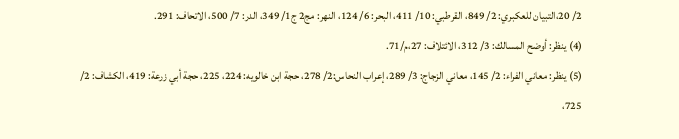2/ 20،التبيان للعكبري: 2/ 849، القرطبي: 10/ 411، البحر: 6/ 124، النهر: مج2 ج1/ 349، الدر: 7/ 500، الاتحاف: 291.
(4) ينظر: أوضح المسالك: 3/ 312، الائتلاف: 27،م/71.
(5) ينظر: معاني الفراء: 2/ 145، معاني الزجاج: 3/ 289، إعراب النحاس:2/ 278، حجة ابن خالويه: 224، 225، حجة أبي زرعة: 419، الكشاف: 2/ 725،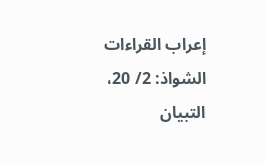إعراب القراءات الشواذ: 2/ 20، التبيان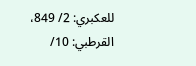للعكبري: 2/ 849، القرطبي: 10/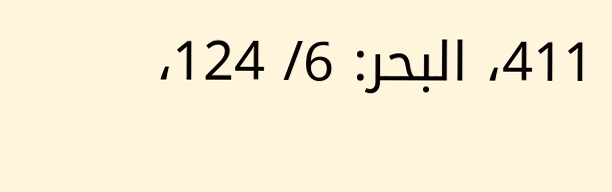411، البحر: 6/ 124،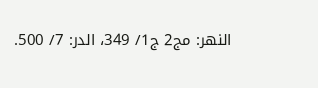النهر: مج2 ج1/ 349، الدر: 7/ 500.